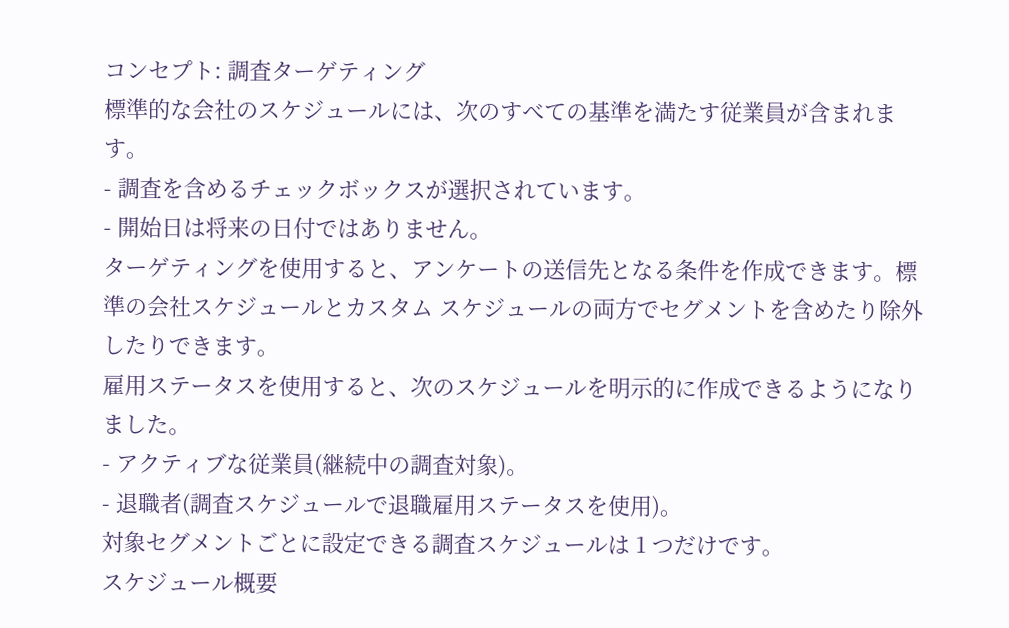コンセプト: 調査ターゲティング
標準的な会社のスケジュールには、次のすべての基準を満たす従業員が含まれます。
- 調査を含めるチェックボックスが選択されています。
- 開始日は将来の日付ではありません。
ターゲティングを使用すると、アンケートの送信先となる条件を作成できます。標準の会社スケジュールとカスタム スケジュールの両方でセグメントを含めたり除外したりできます。
雇用ステータスを使用すると、次のスケジュールを明示的に作成できるようになりました。
- アクティブな従業員(継続中の調査対象)。
- 退職者(調査スケジュールで退職雇用ステータスを使用)。
対象セグメントごとに設定できる調査スケジュールは 1 つだけです。
スケジュール概要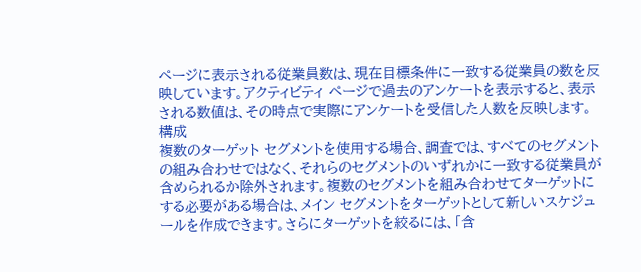ページに表示される従業員数は、現在目標条件に一致する従業員の数を反映しています。アクティビティ ページで過去のアンケートを表示すると、表示される数値は、その時点で実際にアンケートを受信した人数を反映します。
構成
複数のターゲット セグメントを使用する場合、調査では、すべてのセグメントの組み合わせではなく、それらのセグメントのいずれかに一致する従業員が含められるか除外されます。複数のセグメントを組み合わせてターゲットにする必要がある場合は、メイン セグメントをターゲットとして新しいスケジュールを作成できます。さらにターゲットを絞るには、「含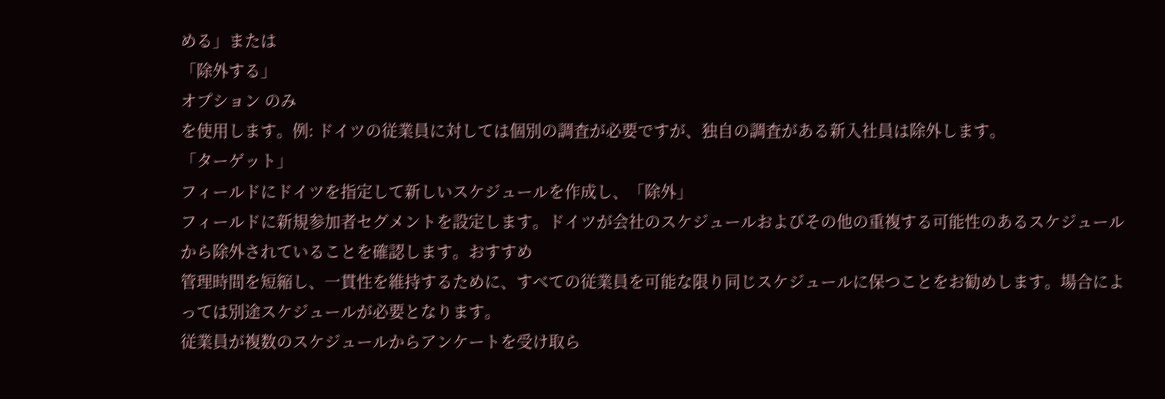める」または
「除外する」
オプション のみ
を使用します。例: ドイツの従業員に対しては個別の調査が必要ですが、独自の調査がある新入社員は除外します。
「ターゲット」
フィールドにドイツを指定して新しいスケジュールを作成し、「除外」
フィールドに新規参加者セグメントを設定します。ドイツが会社のスケジュールおよびその他の重複する可能性のあるスケジュールから除外されていることを確認します。おすすめ
管理時間を短縮し、一貫性を維持するために、すべての従業員を可能な限り同じスケジュールに保つことをお勧めします。場合によっては別途スケジュールが必要となります。
従業員が複数のスケジュールからアンケートを受け取ら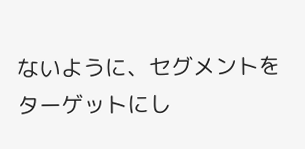ないように、セグメントをターゲットにし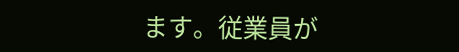ます。従業員が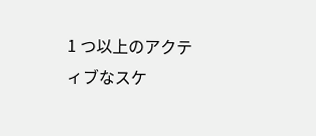1 つ以上のアクティブなスケ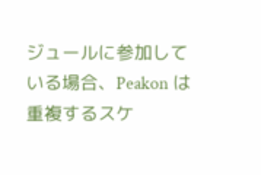ジュールに参加している場合、Peakon は重複するスケ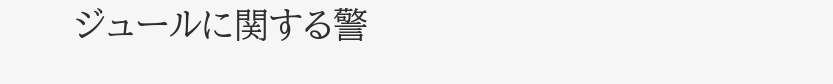ジュールに関する警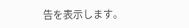告を表示します。